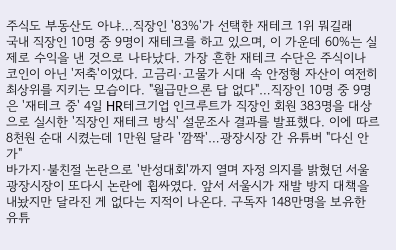주식도 부동산도 아냐…직장인 '83%'가 선택한 재테크 1위 뭐길래
국내 직장인 10명 중 9명이 재테크를 하고 있으며, 이 가운데 60%는 실제로 수익을 낸 것으로 나타났다. 가장 흔한 재테크 수단은 주식이나 코인이 아닌 '저축'이었다. 고금리·고물가 시대 속 안정형 자산이 여전히 최상위를 지키는 모습이다. "월급만으론 답 없다"…직장인 10명 중 9명은 '재테크 중' 4일 HR테크기업 인크루트가 직장인 회원 383명을 대상으로 실시한 '직장인 재테크 방식' 설문조사 결과를 발표했다. 이에 따르
8천원 순대 시켰는데 1만원 달라 '깜짝'…광장시장 간 유튜버 "다신 안가"
바가지·불친절 논란으로 '반성대회'까지 열며 자정 의지를 밝혔던 서울 광장시장이 또다시 논란에 휩싸였다. 앞서 서울시가 재발 방지 대책을 내놨지만 달라진 게 없다는 지적이 나온다. 구독자 148만명을 보유한 유튜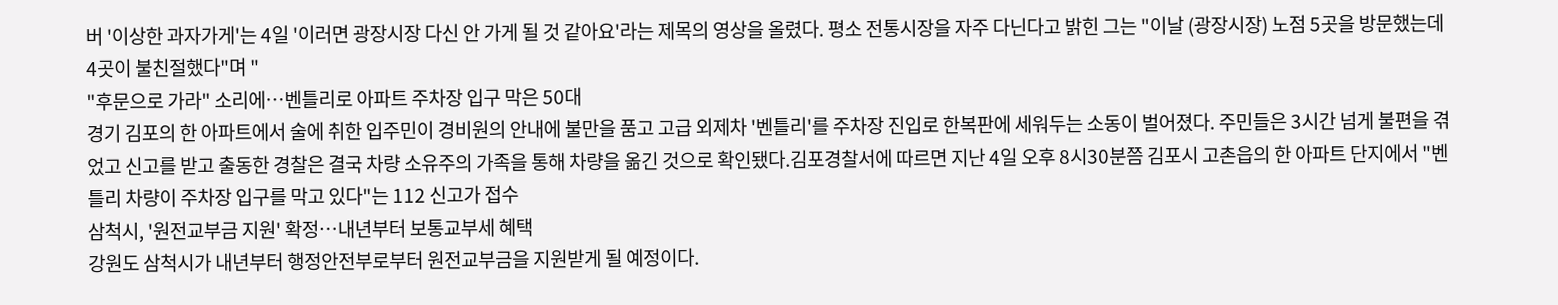버 '이상한 과자가게'는 4일 '이러면 광장시장 다신 안 가게 될 것 같아요'라는 제목의 영상을 올렸다. 평소 전통시장을 자주 다닌다고 밝힌 그는 "이날 (광장시장) 노점 5곳을 방문했는데 4곳이 불친절했다"며 "
"후문으로 가라" 소리에…벤틀리로 아파트 주차장 입구 막은 50대
경기 김포의 한 아파트에서 술에 취한 입주민이 경비원의 안내에 불만을 품고 고급 외제차 '벤틀리'를 주차장 진입로 한복판에 세워두는 소동이 벌어졌다. 주민들은 3시간 넘게 불편을 겪었고 신고를 받고 출동한 경찰은 결국 차량 소유주의 가족을 통해 차량을 옮긴 것으로 확인됐다.김포경찰서에 따르면 지난 4일 오후 8시30분쯤 김포시 고촌읍의 한 아파트 단지에서 "벤틀리 차량이 주차장 입구를 막고 있다"는 112 신고가 접수
삼척시, '원전교부금 지원' 확정…내년부터 보통교부세 혜택
강원도 삼척시가 내년부터 행정안전부로부터 원전교부금을 지원받게 될 예정이다.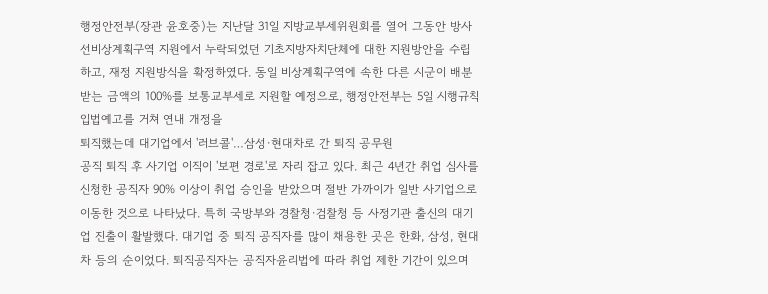행정안전부(장관 윤호중)는 지난달 31일 지방교부세위원회를 열어 그동안 방사선비상계획구역 지원에서 누락되었던 기초지방자치단체에 대한 지원방안을 수립하고, 재정 지원방식을 확정하였다. 동일 비상계획구역에 속한 다른 시군이 배분받는 금액의 100%를 보통교부세로 지원할 예정으로, 행정안전부는 5일 시행규칙 입법예고를 거쳐 연내 개정을
퇴직했는데 대기업에서 '러브콜'…삼성·현대차로 간 퇴직 공무원
공직 퇴직 후 사기업 이직이 '보편 경로'로 자리 잡고 있다. 최근 4년간 취업 심사를 신청한 공직자 90% 이상이 취업 승인을 받았으며 절반 가까이가 일반 사기업으로 이동한 것으로 나타났다. 특히 국방부와 경찰청·검찰청 등 사정기관 출신의 대기업 진출이 활발했다. 대기업 중 퇴직 공직자를 많이 채용한 곳은 한화, 삼성, 현대차 등의 순이었다. 퇴직공직자는 공직자윤리법에 따라 취업 제한 기간이 있으며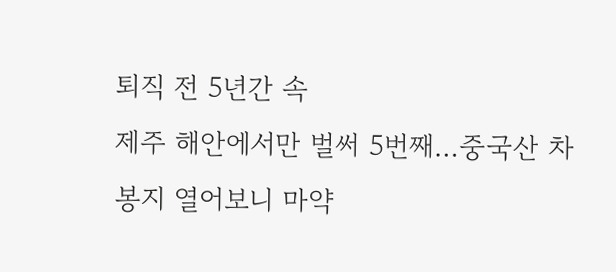퇴직 전 5년간 속
제주 해안에서만 벌써 5번째…중국산 차 봉지 열어보니 마약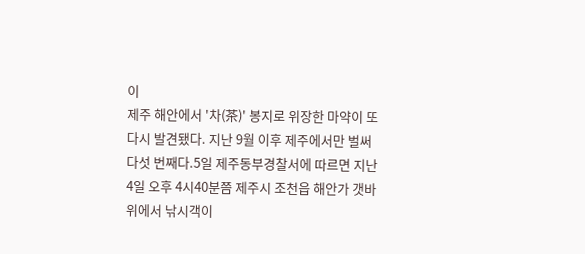이
제주 해안에서 '차(茶)' 봉지로 위장한 마약이 또다시 발견됐다. 지난 9월 이후 제주에서만 벌써 다섯 번째다.5일 제주동부경찰서에 따르면 지난 4일 오후 4시40분쯤 제주시 조천읍 해안가 갯바위에서 낚시객이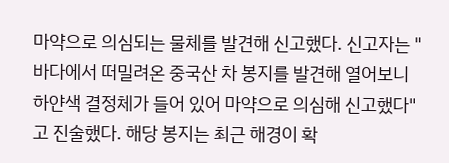마약으로 의심되는 물체를 발견해 신고했다. 신고자는 "바다에서 떠밀려온 중국산 차 봉지를 발견해 열어보니 하얀색 결정체가 들어 있어 마약으로 의심해 신고했다"고 진술했다. 해당 봉지는 최근 해경이 확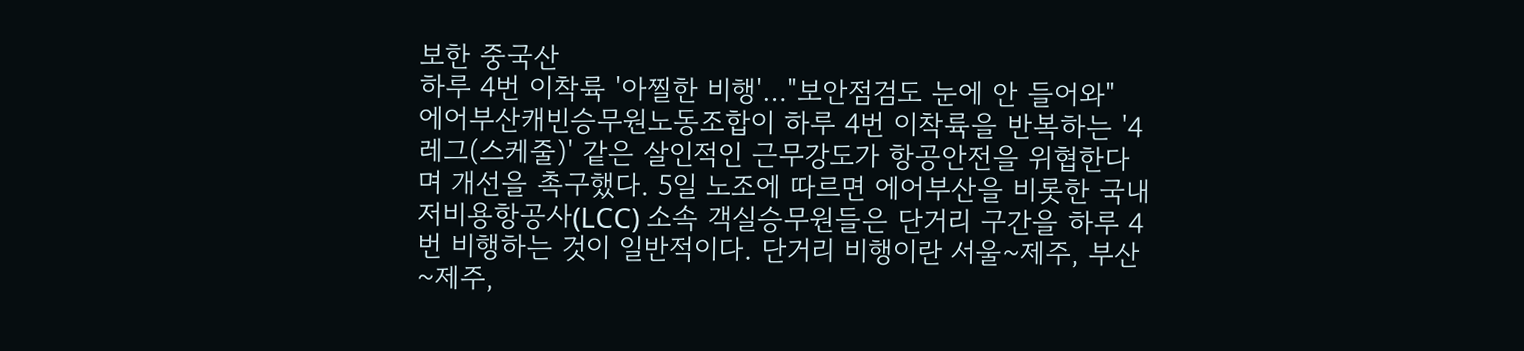보한 중국산
하루 4번 이착륙 '아찔한 비행'…"보안점검도 눈에 안 들어와"
에어부산캐빈승무원노동조합이 하루 4번 이착륙을 반복하는 '4레그(스케줄)' 같은 살인적인 근무강도가 항공안전을 위협한다며 개선을 촉구했다. 5일 노조에 따르면 에어부산을 비롯한 국내 저비용항공사(LCC) 소속 객실승무원들은 단거리 구간을 하루 4번 비행하는 것이 일반적이다. 단거리 비행이란 서울~제주, 부산~제주,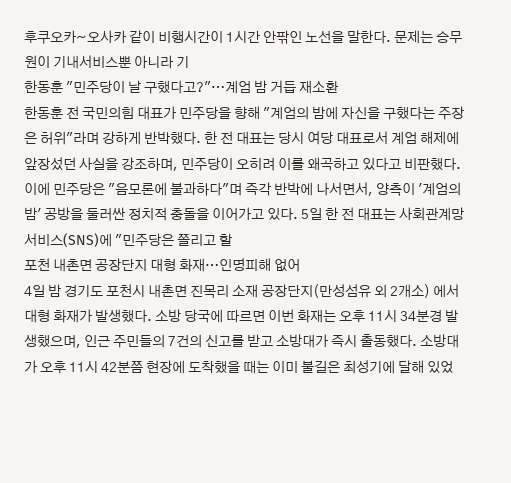후쿠오카~오사카 같이 비행시간이 1시간 안팎인 노선을 말한다. 문제는 승무원이 기내서비스뿐 아니라 기
한동훈 "민주당이 날 구했다고?"…계엄 밤 거듭 재소환
한동훈 전 국민의힘 대표가 민주당을 향해 "계엄의 밤에 자신을 구했다는 주장은 허위"라며 강하게 반박했다. 한 전 대표는 당시 여당 대표로서 계엄 해제에 앞장섰던 사실을 강조하며, 민주당이 오히려 이를 왜곡하고 있다고 비판했다. 이에 민주당은 "음모론에 불과하다"며 즉각 반박에 나서면서, 양측이 '계엄의 밤' 공방을 둘러싼 정치적 충돌을 이어가고 있다. 5일 한 전 대표는 사회관계망서비스(SNS)에 "민주당은 쫄리고 할
포천 내촌면 공장단지 대형 화재…인명피해 없어
4일 밤 경기도 포천시 내촌면 진목리 소재 공장단지(만성섬유 외 2개소) 에서 대형 화재가 발생했다. 소방 당국에 따르면 이번 화재는 오후 11시 34분경 발생했으며, 인근 주민들의 7건의 신고를 받고 소방대가 즉시 출동했다. 소방대가 오후 11시 42분쯤 현장에 도착했을 때는 이미 불길은 최성기에 달해 있었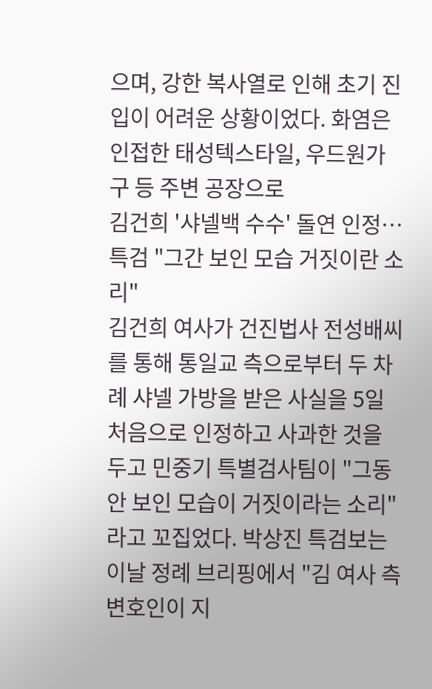으며, 강한 복사열로 인해 초기 진입이 어려운 상황이었다. 화염은 인접한 태성텍스타일, 우드원가구 등 주변 공장으로
김건희 '샤넬백 수수' 돌연 인정…특검 "그간 보인 모습 거짓이란 소리"
김건희 여사가 건진법사 전성배씨를 통해 통일교 측으로부터 두 차례 샤넬 가방을 받은 사실을 5일 처음으로 인정하고 사과한 것을 두고 민중기 특별검사팀이 "그동안 보인 모습이 거짓이라는 소리"라고 꼬집었다. 박상진 특검보는 이날 정례 브리핑에서 "김 여사 측 변호인이 지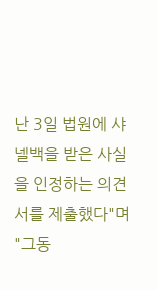난 3일 법원에 샤넬백을 받은 사실을 인정하는 의견서를 제출했다"며 "그동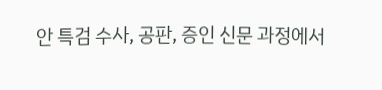안 특검 수사, 공판, 증인 신문 과정에서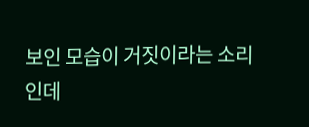보인 모습이 거짓이라는 소리인데